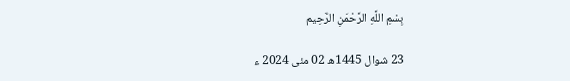بِسْمِ اللَّهِ الرَّحْمَنِ الرَّحِيم

23 شوال 1445ھ 02 مئی 2024 ء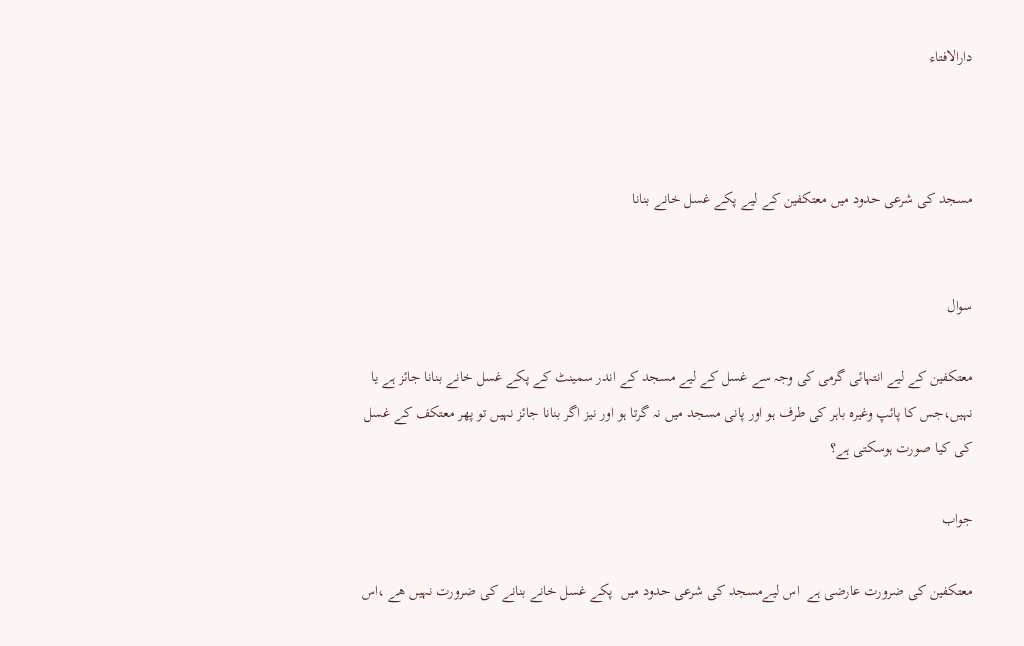دارالافتاء



مسجد کی شرعی حدود میں معتکفین کے لیے پکے غسل خانے بنانا


سوال

معتکفین کے لیے انتہائی گرمی کی وجہ سے غسل کے لیے مسجد کے اندر سمینٹ کے پکے غسل خانے بنانا جائز ہے یا نہیں،جس کا پائپ وغیرہ باہر کی طرف ہو اور پانی مسجد میں نہ گرتا ہو اور نیز اگر بنانا جائز نہیں تو پھر معتکف کے غسل کی کیا صورت ہوسکتی ہے؟

جواب

معتکفین کی ضرورت عارضی ہے  اس لیےمسجد کی شرعی حدود میں  پکے غسل خانے بنانے کی ضرورت نہیں هے ،اس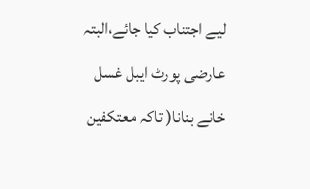لیے اجتناب کیا جائے،البتہ عارضی پورٹ ایبل غسل خانے بنانا( تاکہ معتکفین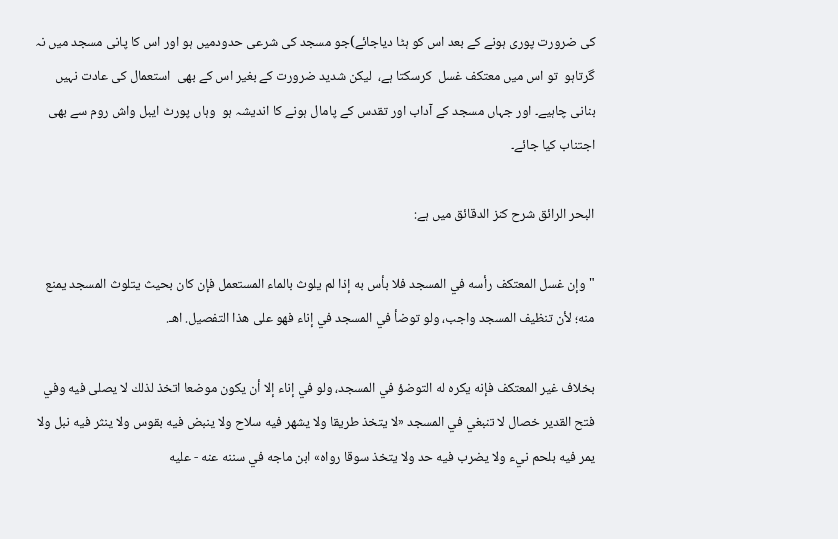کی ضرورت پوری ہونے کے بعد اس کو ہٹا دیاجائے)جو مسجد کی شرعی حدودمیں ہو اور اس کا پانی مسجد میں نہ گرتاہو  تو اس میں معتکف غسل  کرسکتا ہے،  لیکن شدید ضرورت کے بغیر اس کے بھی  استعمال کی عادت نہیں بنانی چاہیے۔ اور جہاں مسجد کے آداب اور تقدس کے پامال ہونے کا اندیشہ ہو  وہاں پورٹ ایبل واش روم سے بھی اجتناب کیا جائے۔

البحر الرائق شرح کنز الدقائق میں ہے:

"وإن ‌غسل ‌المعتكف رأسه في المسجد فلا بأس به إذا لم يلوث بالماء المستعمل فإن كان بحيث يتلوث المسجد يمنع منه؛ لأن تنظيف المسجد واجب، ولو توضأ في المسجد في إناء فهو على هذا التفصيل. اهـ.

بخلاف غير المعتكف فإنه يكره له التوضؤ في المسجد، ولو في إناء إلا أن يكون موضعا اتخذ لذلك لا يصلى فيه وفي فتح القدير خصال لا تنبغي في المسجد «لا يتخذ طريقا ولا يشهر فيه سلاح ولا ينبض فيه بقوس ولا ينثر فيه نبل ولا يمر فيه بلحم نيء ولا يضرب فيه حد ولا يتخذ سوقا رواه» ابن ماجه في سننه عنه - عليه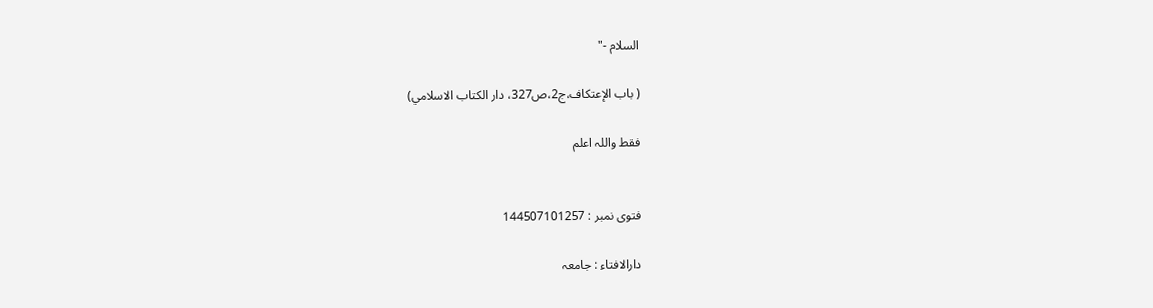السلام -"

( باب الإعتكاف،ج2،ص327، دار الكتاب الاسلامي)

فقط واللہ اعلم


فتوی نمبر : 144507101257

دارالافتاء : جامعہ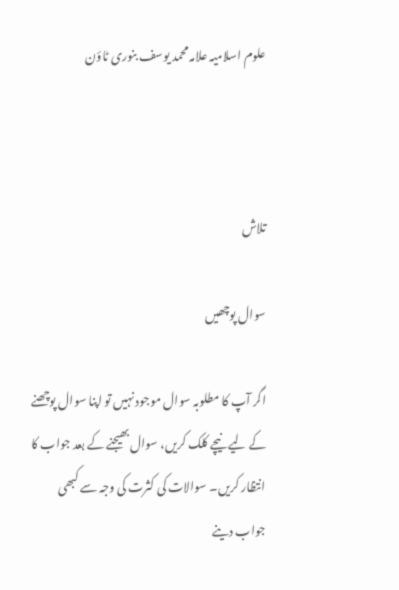علوم اسلامیہ علامہ محمد یوسف بنوری ٹاؤن



تلاش

سوال پوچھیں

اگر آپ کا مطلوبہ سوال موجود نہیں تو اپنا سوال پوچھنے کے لیے نیچے کلک کریں، سوال بھیجنے کے بعد جواب کا انتظار کریں۔ سوالات کی کثرت کی وجہ سے کبھی جواب دینے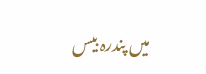میں پندرہ بیس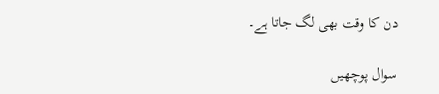دن کا وقت بھی لگ جاتا ہے۔

سوال پوچھیں